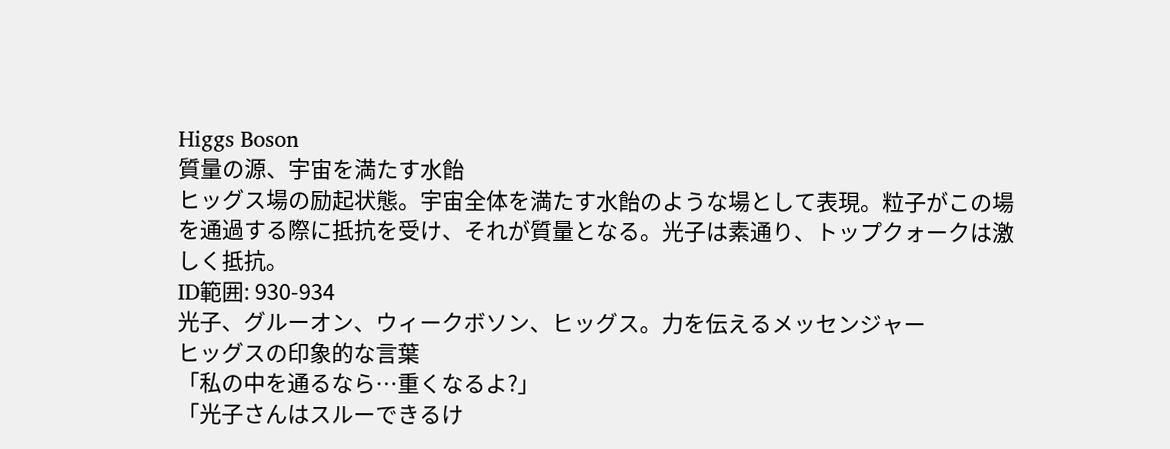Higgs Boson
質量の源、宇宙を満たす水飴
ヒッグス場の励起状態。宇宙全体を満たす水飴のような場として表現。粒子がこの場を通過する際に抵抗を受け、それが質量となる。光子は素通り、トップクォークは激しく抵抗。
ID範囲: 930-934
光子、グルーオン、ウィークボソン、ヒッグス。力を伝えるメッセンジャー
ヒッグスの印象的な言葉
「私の中を通るなら…重くなるよ?」
「光子さんはスルーできるけ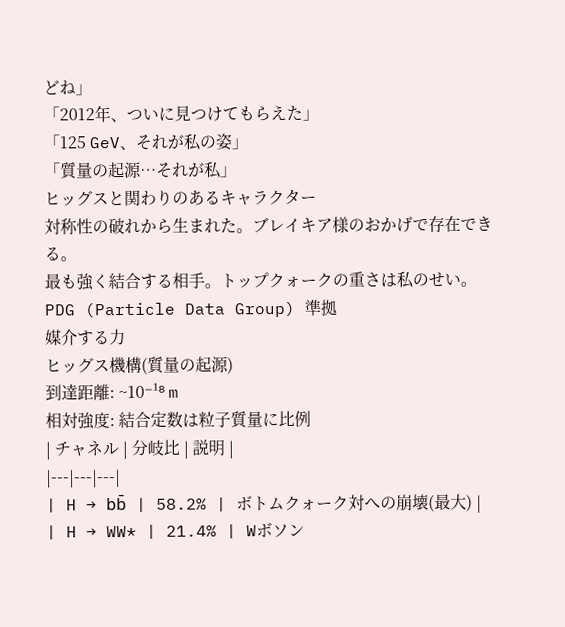どね」
「2012年、ついに見つけてもらえた」
「125 GeV、それが私の姿」
「質量の起源…それが私」
ヒッグスと関わりのあるキャラクター
対称性の破れから生まれた。ブレイキア様のおかげで存在できる。
最も強く結合する相手。トップクォークの重さは私のせい。
PDG (Particle Data Group) 準拠
媒介する力
ヒッグス機構(質量の起源)
到達距離: ~10⁻¹⁸ m
相対強度: 結合定数は粒子質量に比例
| チャネル | 分岐比 | 説明 |
|---|---|---|
| H → bb̄ | 58.2% | ボトムクォーク対への崩壊(最大) |
| H → WW* | 21.4% | Wボソン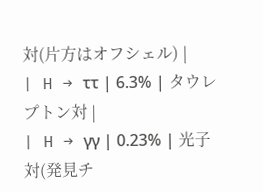対(片方はオフシェル) |
| H → ττ | 6.3% | タウレプトン対 |
| H → γγ | 0.23% | 光子対(発見チ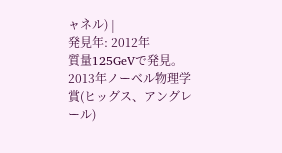ャネル) |
発見年: 2012年
質量125GeVで発見。2013年ノーベル物理学賞(ヒッグス、アングレール)